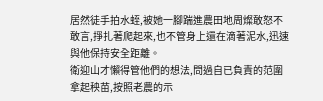居然徒手拍水蛭,被她一腳踹進農田地周燦敢怒不敢言,掙扎著爬起來,也不管身上還在滴著泥水,迅速與他保持安全距離。
衛迎山才懶得管他們的想法,問過自已負責的范圍拿起秧苗,按照老農的示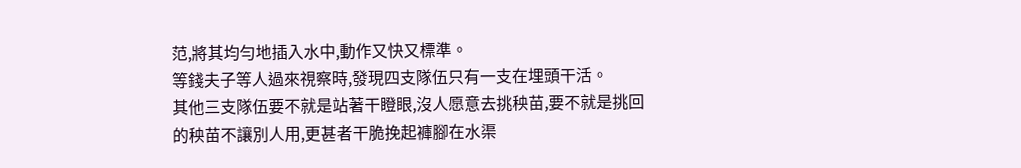范,將其均勻地插入水中,動作又快又標準。
等錢夫子等人過來視察時,發現四支隊伍只有一支在埋頭干活。
其他三支隊伍要不就是站著干瞪眼,沒人愿意去挑秧苗,要不就是挑回的秧苗不讓別人用,更甚者干脆挽起褲腳在水渠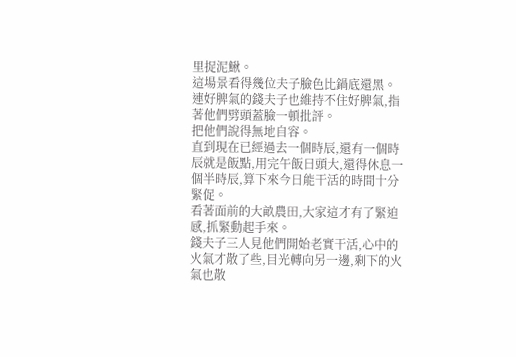里捉泥鰍。
這場景看得幾位夫子臉色比鍋底還黑。
連好脾氣的錢夫子也維持不住好脾氣,指著他們劈頭蓋臉一頓批評。
把他們說得無地自容。
直到現在已經過去一個時辰,還有一個時辰就是飯點,用完午飯日頭大,還得休息一個半時辰,算下來今日能干活的時間十分緊促。
看著面前的大畝農田,大家這才有了緊迫感,抓緊動起手來。
錢夫子三人見他們開始老實干活,心中的火氣才散了些,目光轉向另一邊,剩下的火氣也散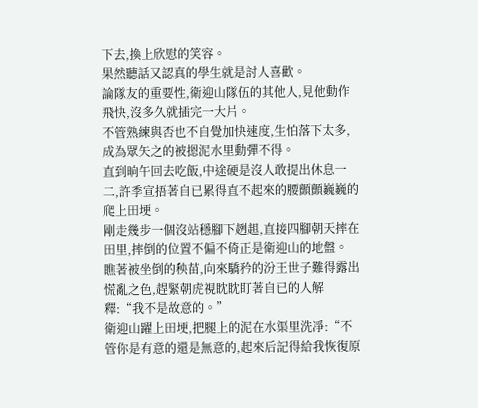下去,換上欣慰的笑容。
果然聽話又認真的學生就是討人喜歡。
論隊友的重要性,衛迎山隊伍的其他人,見他動作飛快,沒多久就插完一大片。
不管熟練與否也不自覺加快速度,生怕落下太多,成為眾矢之的被摁泥水里動彈不得。
直到晌午回去吃飯,中途硬是沒人敢提出休息一二,許季宣捂著自已累得直不起來的腰顫顫巍巍的爬上田埂。
剛走幾步一個沒站穩腳下趔趄,直接四腳朝天摔在田里,摔倒的位置不偏不倚正是衛迎山的地盤。
瞧著被坐倒的秧苗,向來驕矜的汾王世子難得露出慌亂之色,趕緊朝虎視眈眈盯著自已的人解釋:“我不是故意的。”
衛迎山躍上田埂,把腿上的泥在水渠里洗凈:“不管你是有意的還是無意的,起來后記得給我恢復原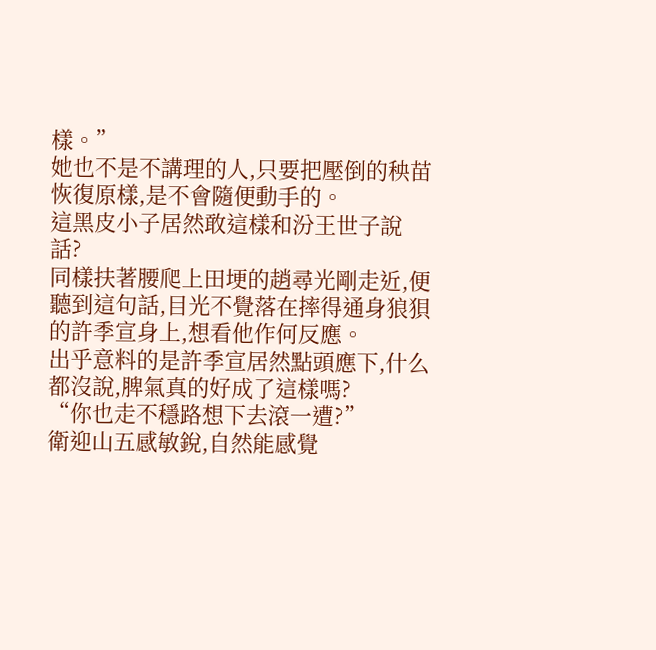樣。”
她也不是不講理的人,只要把壓倒的秧苗恢復原樣,是不會隨便動手的。
這黑皮小子居然敢這樣和汾王世子說話?
同樣扶著腰爬上田埂的趙尋光剛走近,便聽到這句話,目光不覺落在摔得通身狼狽的許季宣身上,想看他作何反應。
出乎意料的是許季宣居然點頭應下,什么都沒說,脾氣真的好成了這樣嗎?
“你也走不穩路想下去滾一遭?”
衛迎山五感敏銳,自然能感覺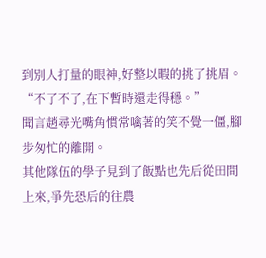到別人打量的眼神,好整以暇的挑了挑眉。
“不了不了,在下暫時還走得穩。”
聞言趙尋光嘴角慣常噙著的笑不覺一僵,腳步匆忙的離開。
其他隊伍的學子見到了飯點也先后從田間上來,爭先恐后的往農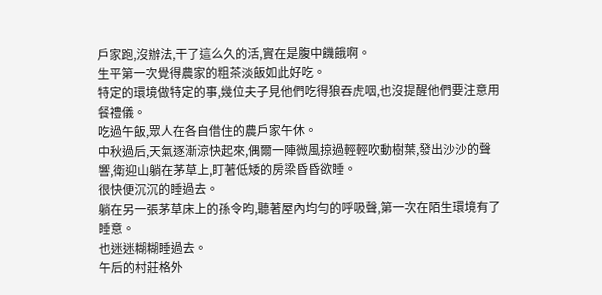戶家跑,沒辦法,干了這么久的活,實在是腹中饑餓啊。
生平第一次覺得農家的粗茶淡飯如此好吃。
特定的環境做特定的事,幾位夫子見他們吃得狼吞虎咽,也沒提醒他們要注意用餐禮儀。
吃過午飯,眾人在各自借住的農戶家午休。
中秋過后,天氣逐漸涼快起來,偶爾一陣微風掠過輕輕吹動樹葉,發出沙沙的聲響,衛迎山躺在茅草上,盯著低矮的房梁昏昏欲睡。
很快便沉沉的睡過去。
躺在另一張茅草床上的孫令昀,聽著屋內均勻的呼吸聲,第一次在陌生環境有了睡意。
也迷迷糊糊睡過去。
午后的村莊格外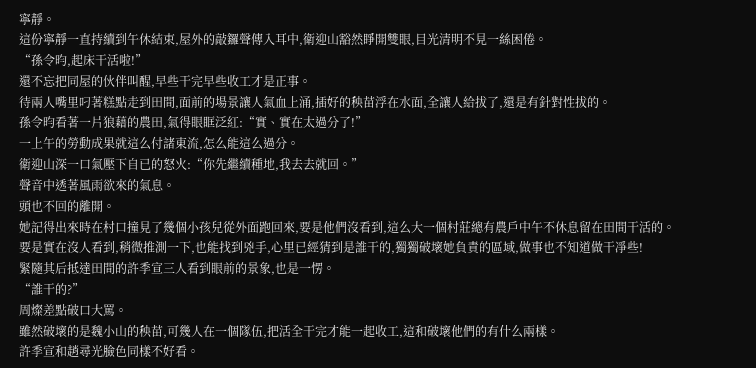寧靜。
這份寧靜一直持續到午休結束,屋外的敲鑼聲傳入耳中,衛迎山豁然睜開雙眼,目光清明不見一絲困倦。
“孫令昀,起床干活啦!”
還不忘把同屋的伙伴叫醒,早些干完早些收工才是正事。
待兩人嘴里叼著糕點走到田間,面前的場景讓人氣血上涌,插好的秧苗浮在水面,全讓人給拔了,還是有針對性拔的。
孫令昀看著一片狼藉的農田,氣得眼眶泛紅:“實、實在太過分了!”
一上午的勞動成果就這么付諸東流,怎么能這么過分。
衛迎山深一口氣壓下自已的怒火:“你先繼續種地,我去去就回。”
聲音中透著風雨欲來的氣息。
頭也不回的離開。
她記得出來時在村口撞見了幾個小孩兒從外面跑回來,要是他們沒看到,這么大一個村莊總有農戶中午不休息留在田間干活的。
要是實在沒人看到,稍微推測一下,也能找到兇手,心里已經猜到是誰干的,獨獨破壞她負責的區域,做事也不知道做干凈些!
緊隨其后抵達田間的許季宣三人看到眼前的景象,也是一愣。
“誰干的?”
周燦差點破口大罵。
雖然破壞的是魏小山的秧苗,可幾人在一個隊伍,把活全干完才能一起收工,這和破壞他們的有什么兩樣。
許季宣和趙尋光臉色同樣不好看。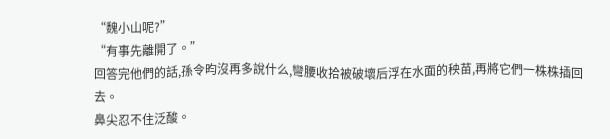“魏小山呢?”
“有事先離開了。”
回答完他們的話,孫令昀沒再多說什么,彎腰收拾被破壞后浮在水面的秧苗,再將它們一株株插回去。
鼻尖忍不住泛酸。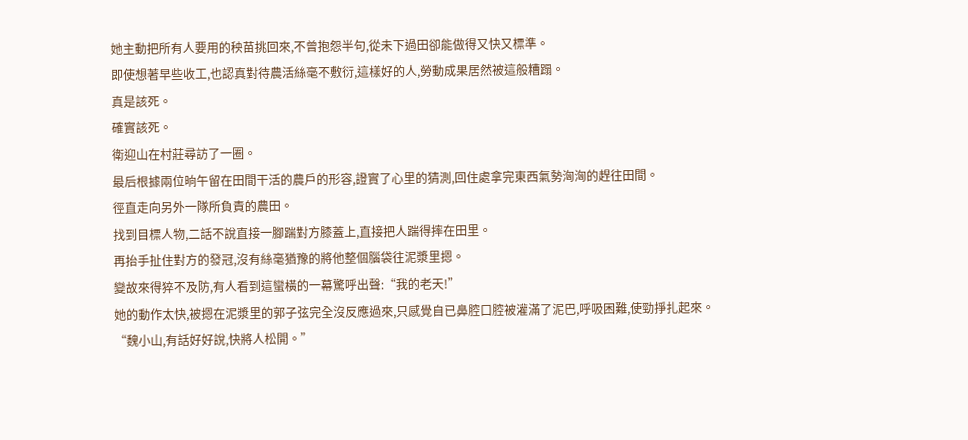她主動把所有人要用的秧苗挑回來,不曾抱怨半句,從未下過田卻能做得又快又標準。
即使想著早些收工,也認真對待農活絲毫不敷衍,這樣好的人,勞動成果居然被這般糟蹋。
真是該死。
確實該死。
衛迎山在村莊尋訪了一圈。
最后根據兩位晌午留在田間干活的農戶的形容,證實了心里的猜測,回住處拿完東西氣勢洶洶的趕往田間。
徑直走向另外一隊所負責的農田。
找到目標人物,二話不說直接一腳踹對方膝蓋上,直接把人踹得摔在田里。
再抬手扯住對方的發冠,沒有絲毫猶豫的將他整個腦袋往泥漿里摁。
變故來得猝不及防,有人看到這蠻橫的一幕驚呼出聲:“我的老天!”
她的動作太快,被摁在泥漿里的郭子弦完全沒反應過來,只感覺自已鼻腔口腔被灌滿了泥巴,呼吸困難,使勁掙扎起來。
“魏小山,有話好好說,快將人松開。”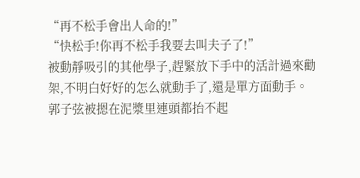“再不松手會出人命的!”
“快松手!你再不松手我要去叫夫子了!”
被動靜吸引的其他學子,趕緊放下手中的活計過來勸架,不明白好好的怎么就動手了,還是單方面動手。
郭子弦被摁在泥漿里連頭都抬不起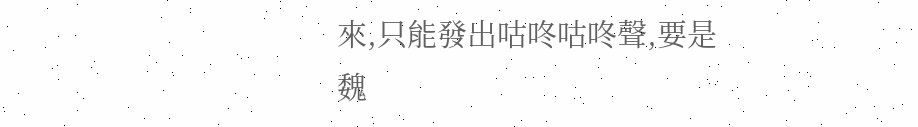來,只能發出咕咚咕咚聲,要是魏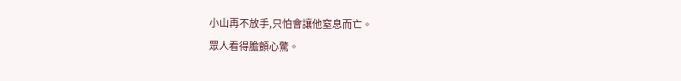小山再不放手,只怕會讓他窒息而亡。
眾人看得膽顫心驚。